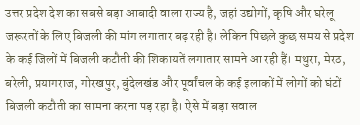उत्तर प्रदेश देश का सबसे बड़ा आबादी वाला राज्य है, जहां उद्योगों, कृषि और घरेलू जरूरतों के लिए बिजली की मांग लगातार बढ़ रही है। लेकिन पिछले कुछ समय से प्रदेश के कई जिलों में बिजली कटौती की शिकायतें लगातार सामने आ रही हैं। मथुरा, मेरठ, बरेली, प्रयागराज, गोरखपुर, बुंदेलखंड और पूर्वांचल के कई इलाकों में लोगों को घंटों बिजली कटौती का सामना करना पड़ रहा है। ऐसे में बड़ा सवाल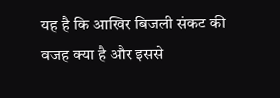यह है कि आखिर बिजली संकट की वजह क्या है और इससे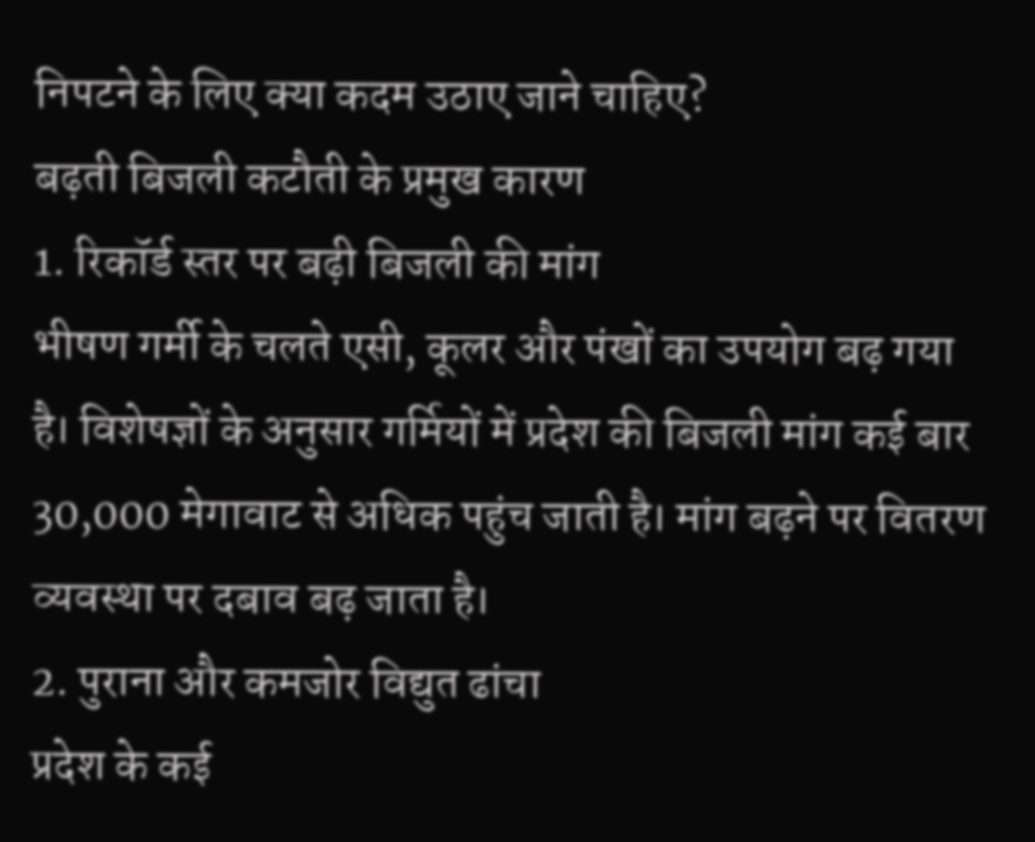निपटने के लिए क्या कदम उठाए जाने चाहिए?
बढ़ती बिजली कटौती के प्रमुख कारण
1. रिकॉर्ड स्तर पर बढ़ी बिजली की मांग
भीषण गर्मी के चलते एसी, कूलर और पंखों का उपयोग बढ़ गया है। विशेषज्ञों के अनुसार गर्मियों में प्रदेश की बिजली मांग कई बार 30,000 मेगावाट से अधिक पहुंच जाती है। मांग बढ़ने पर वितरण व्यवस्था पर दबाव बढ़ जाता है।
2. पुराना और कमजोर विद्युत ढांचा
प्रदेश के कई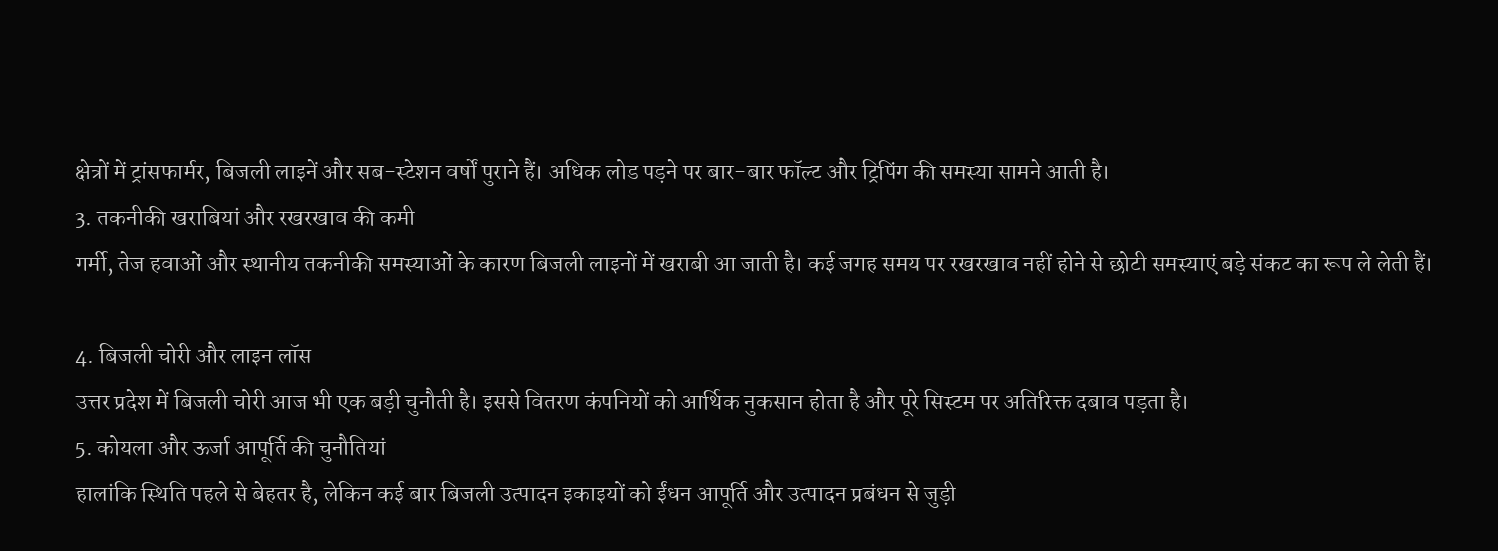क्षेत्रों में ट्रांसफार्मर, बिजली लाइनें और सब-स्टेशन वर्षों पुराने हैं। अधिक लोड पड़ने पर बार-बार फॉल्ट और ट्रिपिंग की समस्या सामने आती है।
3. तकनीकी खराबियां और रखरखाव की कमी
गर्मी, तेज हवाओं और स्थानीय तकनीकी समस्याओं के कारण बिजली लाइनों में खराबी आ जाती है। कई जगह समय पर रखरखाव नहीं होने से छोटी समस्याएं बड़े संकट का रूप ले लेती हैं।

4. बिजली चोरी और लाइन लॉस
उत्तर प्रदेश में बिजली चोरी आज भी एक बड़ी चुनौती है। इससे वितरण कंपनियों को आर्थिक नुकसान होता है और पूरे सिस्टम पर अतिरिक्त दबाव पड़ता है।
5. कोयला और ऊर्जा आपूर्ति की चुनौतियां
हालांकि स्थिति पहले से बेहतर है, लेकिन कई बार बिजली उत्पादन इकाइयों को ईंधन आपूर्ति और उत्पादन प्रबंधन से जुड़ी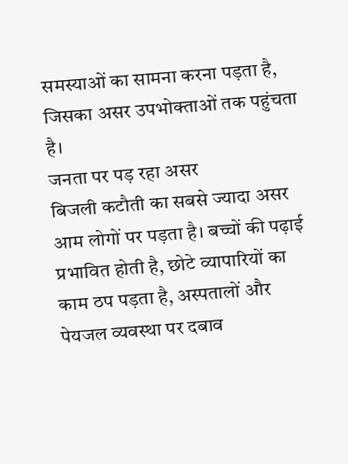समस्याओं का सामना करना पड़ता है, जिसका असर उपभोक्ताओं तक पहुंचता है।
जनता पर पड़ रहा असर
बिजली कटौती का सबसे ज्यादा असर आम लोगों पर पड़ता है। बच्चों की पढ़ाई प्रभावित होती है, छोटे व्यापारियों का काम ठप पड़ता है, अस्पतालों और पेयजल व्यवस्था पर दबाव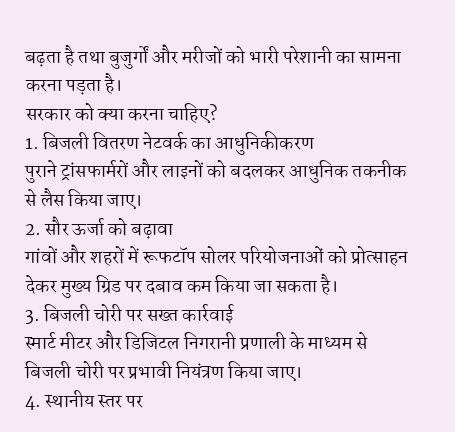बढ़ता है तथा बुजुर्गों और मरीजों को भारी परेशानी का सामना करना पड़ता है।
सरकार को क्या करना चाहिए?
1. बिजली वितरण नेटवर्क का आधुनिकीकरण
पुराने ट्रांसफार्मरों और लाइनों को बदलकर आधुनिक तकनीक से लैस किया जाए।
2. सौर ऊर्जा को बढ़ावा
गांवों और शहरों में रूफटॉप सोलर परियोजनाओं को प्रोत्साहन देकर मुख्य ग्रिड पर दबाव कम किया जा सकता है।
3. बिजली चोरी पर सख्त कार्रवाई
स्मार्ट मीटर और डिजिटल निगरानी प्रणाली के माध्यम से बिजली चोरी पर प्रभावी नियंत्रण किया जाए।
4. स्थानीय स्तर पर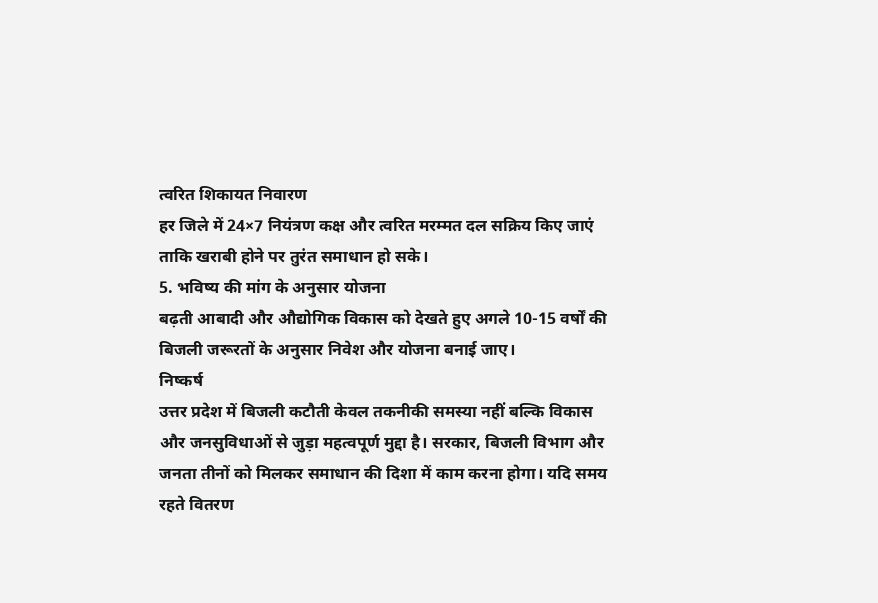त्वरित शिकायत निवारण
हर जिले में 24×7 नियंत्रण कक्ष और त्वरित मरम्मत दल सक्रिय किए जाएं ताकि खराबी होने पर तुरंत समाधान हो सके।
5. भविष्य की मांग के अनुसार योजना
बढ़ती आबादी और औद्योगिक विकास को देखते हुए अगले 10-15 वर्षों की बिजली जरूरतों के अनुसार निवेश और योजना बनाई जाए।
निष्कर्ष
उत्तर प्रदेश में बिजली कटौती केवल तकनीकी समस्या नहीं बल्कि विकास और जनसुविधाओं से जुड़ा महत्वपूर्ण मुद्दा है। सरकार, बिजली विभाग और जनता तीनों को मिलकर समाधान की दिशा में काम करना होगा। यदि समय रहते वितरण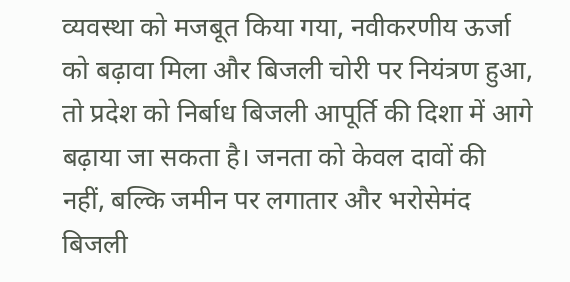व्यवस्था को मजबूत किया गया, नवीकरणीय ऊर्जा को बढ़ावा मिला और बिजली चोरी पर नियंत्रण हुआ, तो प्रदेश को निर्बाध बिजली आपूर्ति की दिशा में आगे बढ़ाया जा सकता है। जनता को केवल दावों की नहीं, बल्कि जमीन पर लगातार और भरोसेमंद बिजली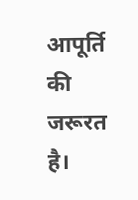आपूर्ति की जरूरत है।